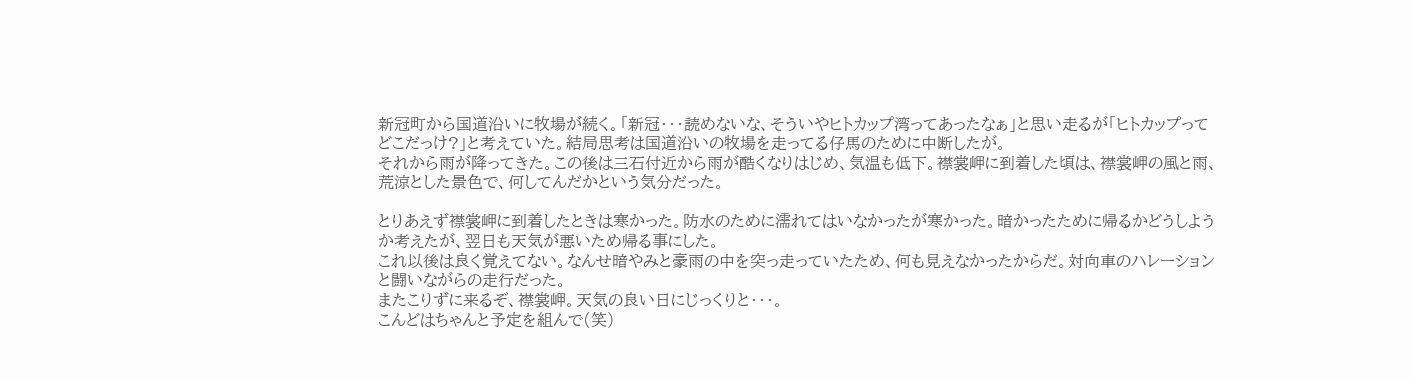新冠町から国道沿いに牧場が続く。「新冠・・・読めないな、そういやヒトカップ湾ってあったなぁ」と思い走るが「ヒトカップってどこだっけ?」と考えていた。結局思考は国道沿いの牧場を走ってる仔馬のために中断したが。
それから雨が降ってきた。この後は三石付近から雨が酷くなりはじめ、気温も低下。襟裳岬に到着した頃は、襟裳岬の風と雨、荒涼とした景色で、何してんだかという気分だった。

とりあえず襟裳岬に到着したときは寒かった。防水のために濡れてはいなかったが寒かった。暗かったために帰るかどうしようか考えたが、翌日も天気が悪いため帰る事にした。
これ以後は良く覚えてない。なんせ暗やみと豪雨の中を突っ走っていたため、何も見えなかったからだ。対向車のハレーションと闘いながらの走行だった。
またこりずに来るぞ、襟裳岬。天気の良い日にじっくりと・・・。
こんどはちゃんと予定を組んで(笑)